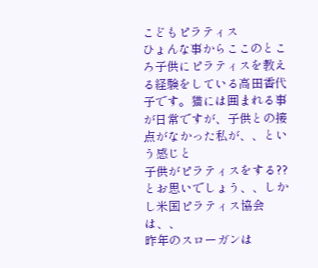こどもピラティス
ひょんな事からここのところ子供にピラティスを教える経験をしている高田香代子です。猫には囲まれる事が日常ですが、子供との接点がなかった私が、、という感じと
子供がピラティスをする??とお思いでしょう、、しかし米国ピラティス協会は、、
昨年のスローガンは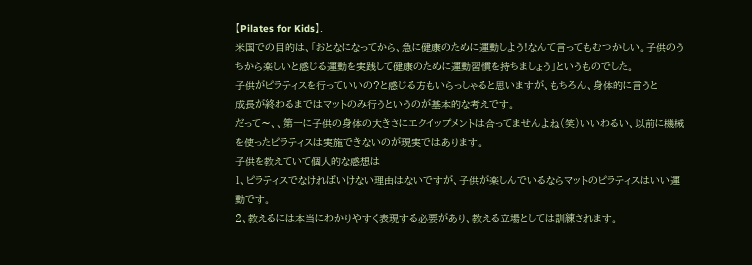【Pilates for Kids】.
米国での目的は、「おとなになってから、急に健康のために運動しよう!なんて言ってもむつかしい。子供のうちから楽しいと感じる運動を実践して健康のために運動習慣を持ちましょう」というものでした。
子供がピラティスを行っていいの?と感じる方もいらっしゃると思いますが、もちろん、身体的に言うと
成長が終わるまではマットのみ行うというのが基本的な考えです。
だって〜、、第一に子供の身体の大きさにエクイップメントは合ってませんよね(笑)いいわるい、以前に機械を使ったピラティスは実施できないのが現実ではあります。
子供を教えていて個人的な感想は
1、ピラティスでなければいけない理由はないですが、子供が楽しんでいるならマットのピラティスはいい運動です。
2、教えるには本当にわかりやすく表現する必要があり、教える立場としては訓練されます。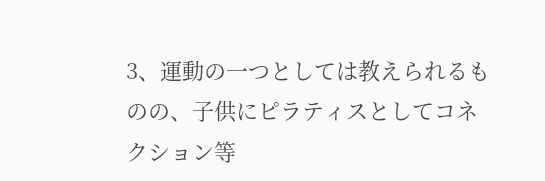3、運動の一つとしては教えられるものの、子供にピラティスとしてコネクション等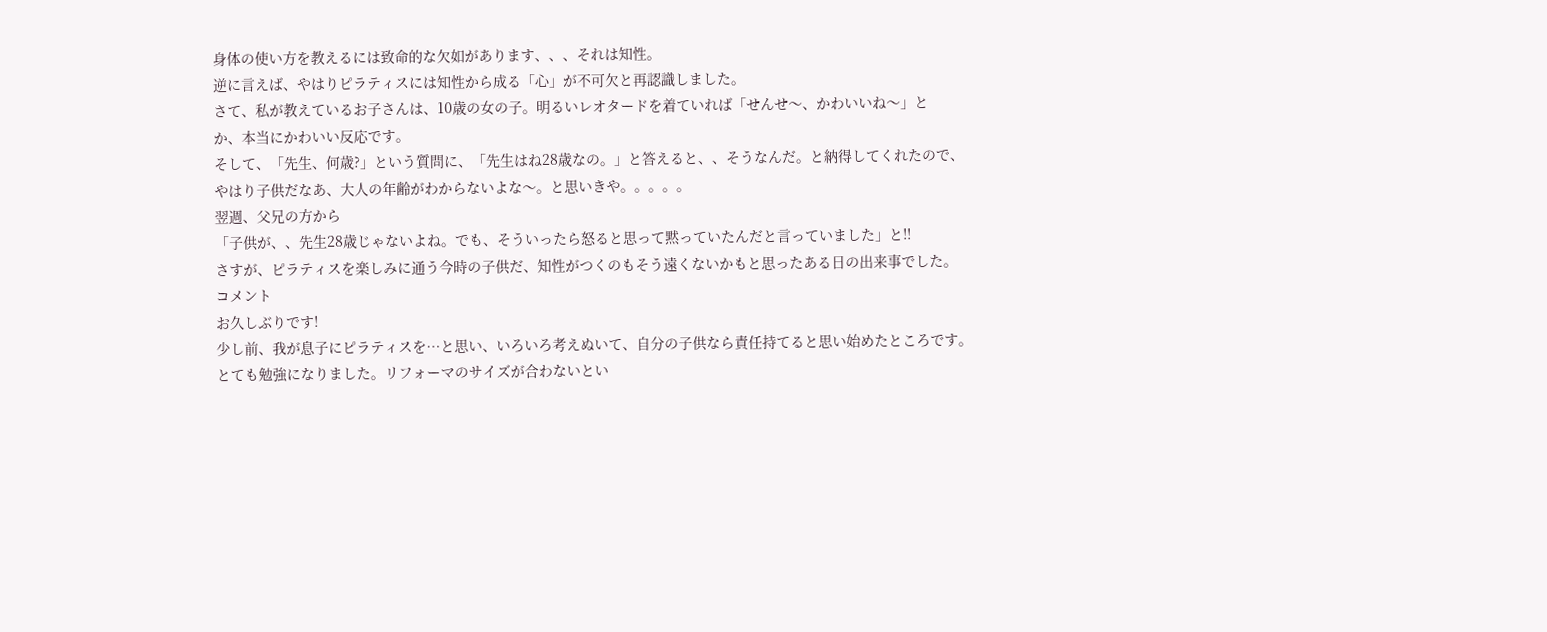身体の使い方を教えるには致命的な欠如があります、、、それは知性。
逆に言えば、やはりピラティスには知性から成る「心」が不可欠と再認識しました。
さて、私が教えているお子さんは、10歳の女の子。明るいレオタードを着ていれば「せんせ〜、かわいいね〜」と
か、本当にかわいい反応です。
そして、「先生、何歳?」という質問に、「先生はね28歳なの。」と答えると、、そうなんだ。と納得してくれたので、
やはり子供だなあ、大人の年齢がわからないよな〜。と思いきや。。。。。
翌週、父兄の方から
「子供が、、先生28歳じゃないよね。でも、そういったら怒ると思って黙っていたんだと言っていました」と!!
さすが、ピラティスを楽しみに通う今時の子供だ、知性がつくのもそう遠くないかもと思ったある日の出来事でした。
コメント
お久しぶりです!
少し前、我が息子にピラティスを…と思い、いろいろ考えぬいて、自分の子供なら責任持てると思い始めたところです。
とても勉強になりました。リフォーマのサイズが合わないとい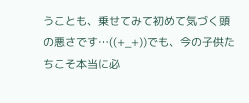うことも、乗せてみて初めて気づく頭の悪さです…((+_+))でも、今の子供たちこそ本当に必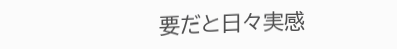要だと日々実感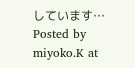しています…
Posted by miyoko.K at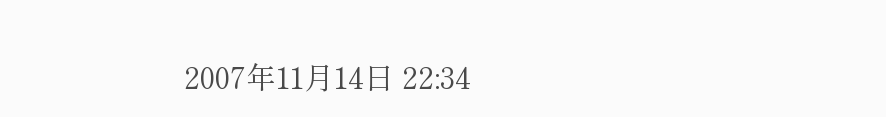2007年11月14日 22:34